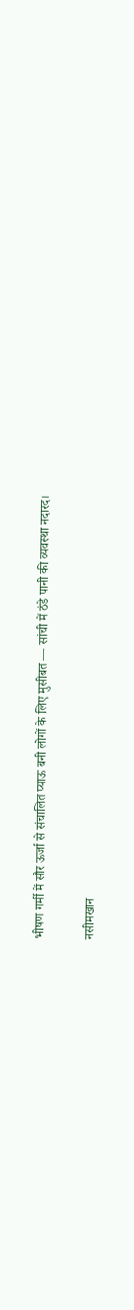भीषण गर्मी में सौर ऊर्जा से संचालित प्याऊ बनी लोगों के लिए मुसीबत — सांची में ठंडे पानी की व्यवस्था नदारद।

नसीमखान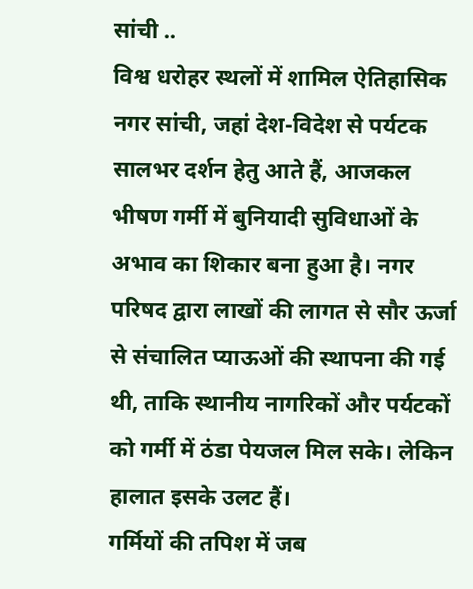सांची ..
विश्व धरोहर स्थलों में शामिल ऐतिहासिक नगर सांची, जहां देश-विदेश से पर्यटक सालभर दर्शन हेतु आते हैं, आजकल भीषण गर्मी में बुनियादी सुविधाओं के अभाव का शिकार बना हुआ है। नगर परिषद द्वारा लाखों की लागत से सौर ऊर्जा से संचालित प्याऊओं की स्थापना की गई थी, ताकि स्थानीय नागरिकों और पर्यटकों को गर्मी में ठंडा पेयजल मिल सके। लेकिन हालात इसके उलट हैं।
गर्मियों की तपिश में जब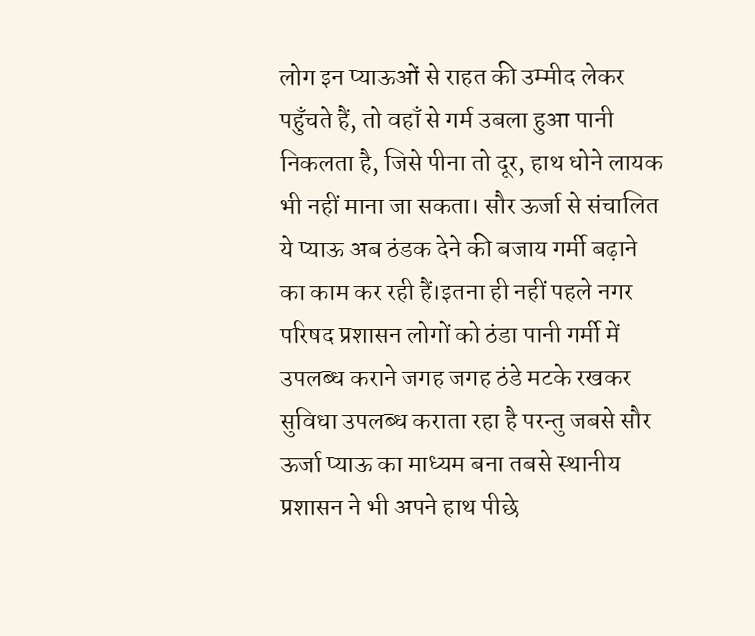लोग इन प्याऊओं से राहत की उम्मीद लेकर पहुँचते हैं, तो वहाँ से गर्म उबला हुआ पानी निकलता है, जिसे पीना तो दूर, हाथ धोने लायक भी नहीं माना जा सकता। सौर ऊर्जा से संचालित ये प्याऊ अब ठंडक देने की बजाय गर्मी बढ़ाने का काम कर रही हैं।इतना ही नहीं पहले नगर परिषद प्रशासन लोगों को ठंडा पानी गर्मी में उपलब्ध कराने जगह जगह ठंडे मटके रखकर सुविधा उपलब्ध कराता रहा है परन्तु जबसे सौर ऊर्जा प्याऊ का माध्यम बना तबसे स्थानीय प्रशासन ने भी अपने हाथ पीछे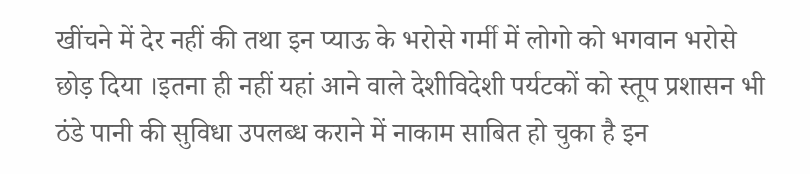खींचने में देर नहीं की तथा इन प्याऊ के भरोसे गर्मी में लोगो को भगवान भरोसे छोड़ दिया ।इतना ही नहीं यहां आने वाले देशीविदेशी पर्यटकों को स्तूप प्रशासन भी ठंडे पानी की सुविधा उपलब्ध कराने में नाकाम साबित हो चुका है इन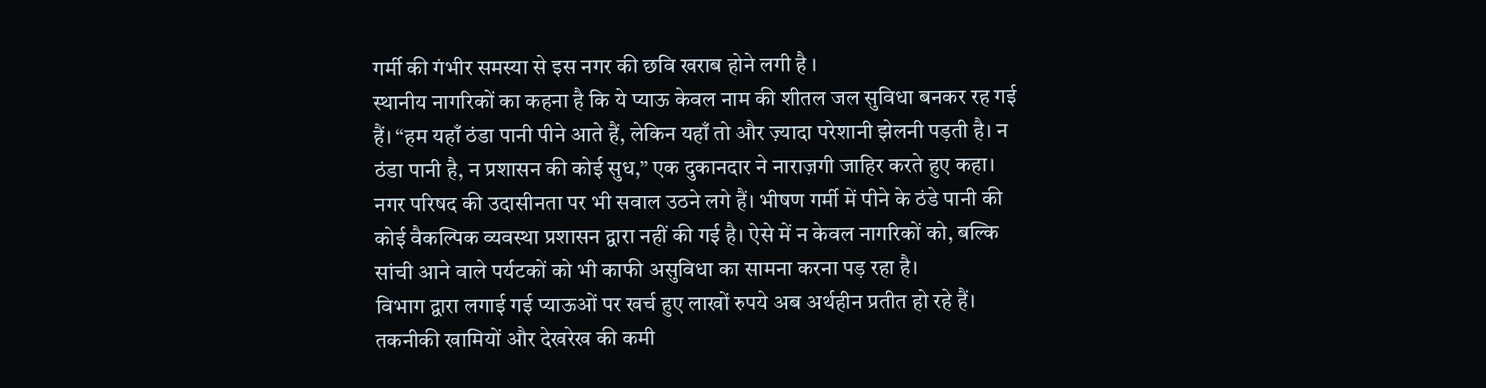गर्मी की गंभीर समस्या से इस नगर की छवि खराब होने लगी है ।
स्थानीय नागरिकों का कहना है कि ये प्याऊ केवल नाम की शीतल जल सुविधा बनकर रह गई हैं। “हम यहाँ ठंडा पानी पीने आते हैं, लेकिन यहाँ तो और ज़्यादा परेशानी झेलनी पड़ती है। न ठंडा पानी है, न प्रशासन की कोई सुध,” एक दुकानदार ने नाराज़गी जाहिर करते हुए कहा।
नगर परिषद की उदासीनता पर भी सवाल उठने लगे हैं। भीषण गर्मी में पीने के ठंडे पानी की कोई वैकल्पिक व्यवस्था प्रशासन द्वारा नहीं की गई है। ऐसे में न केवल नागरिकों को, बल्कि सांची आने वाले पर्यटकों को भी काफी असुविधा का सामना करना पड़ रहा है।
विभाग द्वारा लगाई गई प्याऊओं पर खर्च हुए लाखों रुपये अब अर्थहीन प्रतीत हो रहे हैं। तकनीकी खामियों और देखरेख की कमी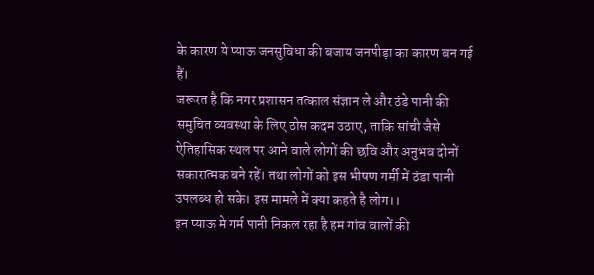के कारण ये प्याऊ जनसुविधा की बजाय जनपीड़ा का कारण बन गई हैं।
जरूरत है कि नगर प्रशासन तत्काल संज्ञान ले और ठंडे पानी की समुचित व्यवस्था के लिए ठोस कदम उठाए, ताकि सांची जैसे ऐतिहासिक स्थल पर आने वाले लोगों की छवि और अनुभव दोनों सकारात्मक बने रहें। तथा लोगों को इस भीषण गर्मी में ठंडा पानी उपलब्ध हो सके। इस मामले में क्या कहते है लोग।।
इन प्याऊ मे गर्म पानी निकल रहा है हम गांव वालों की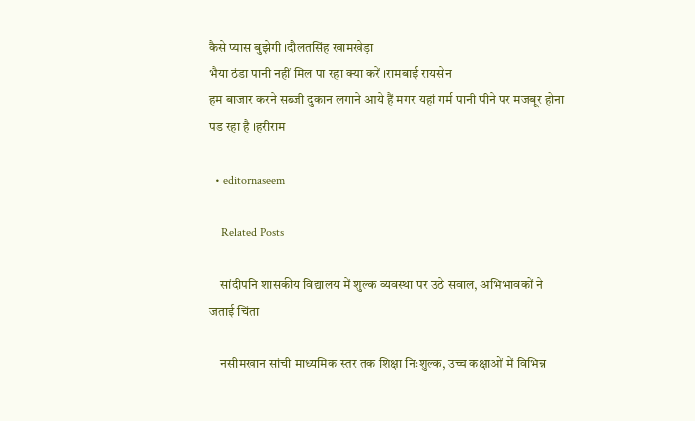कैसे प्यास बुझेगी ।दौलतसिंह खामखेड़ा
भैया ठंडा पानी नहीं मिल पा रहा क्या करें ।रामबाई रायसेन
हम बाजार करने सब्जी दुकान लगाने आये हैं मगर यहां गर्म पानी पीने पर मजबूर होना पड रहा है ।हरीराम

  • editornaseem

    Related Posts

    सांदीपनि शासकीय विद्यालय में शुल्क व्यवस्था पर उठे सवाल, अभिभावकों ने जताई चिंता

    नसीमखान सांची माध्यमिक स्तर तक शिक्षा निःशुल्क, उच्च कक्षाओं में विभिन्न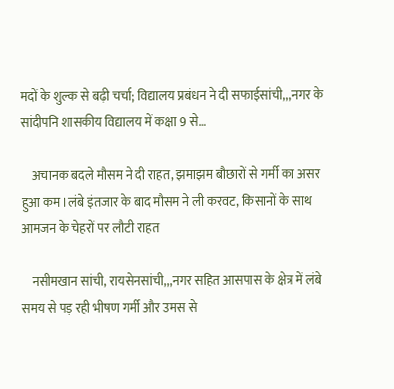मदों के शुल्क से बढ़ी चर्चा; विद्यालय प्रबंधन ने दी सफाईसांची,,,नगर के सांदीपनि शासकीय विद्यालय में कक्षा 9 से…

    अचानक बदले मौसम ने दी राहत, झमाझम बौछारों से गर्मी का असर हुआ कम।लंबे इंतजार के बाद मौसम ने ली करवट, किसानों के साथ आमजन के चेहरों पर लौटी राहत

    नसीमखान सांची, रायसेनसांची,,,नगर सहित आसपास के क्षेत्र में लंबे समय से पड़ रही भीषण गर्मी और उमस से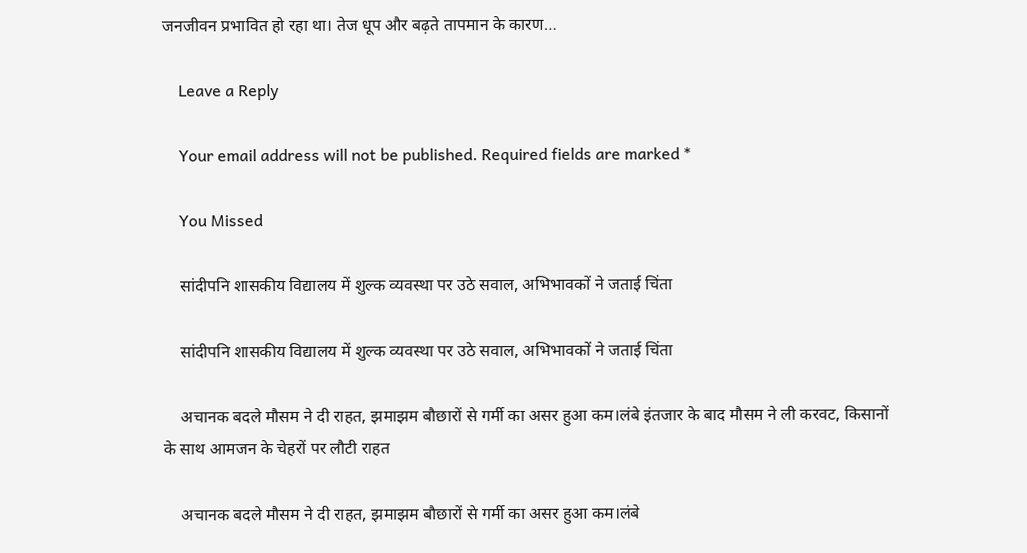जनजीवन प्रभावित हो रहा था। तेज धूप और बढ़ते तापमान के कारण…

    Leave a Reply

    Your email address will not be published. Required fields are marked *

    You Missed

    सांदीपनि शासकीय विद्यालय में शुल्क व्यवस्था पर उठे सवाल, अभिभावकों ने जताई चिंता

    सांदीपनि शासकीय विद्यालय में शुल्क व्यवस्था पर उठे सवाल, अभिभावकों ने जताई चिंता

    अचानक बदले मौसम ने दी राहत, झमाझम बौछारों से गर्मी का असर हुआ कम।लंबे इंतजार के बाद मौसम ने ली करवट, किसानों के साथ आमजन के चेहरों पर लौटी राहत

    अचानक बदले मौसम ने दी राहत, झमाझम बौछारों से गर्मी का असर हुआ कम।लंबे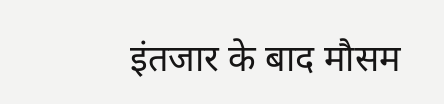इंतजार के बाद मौसम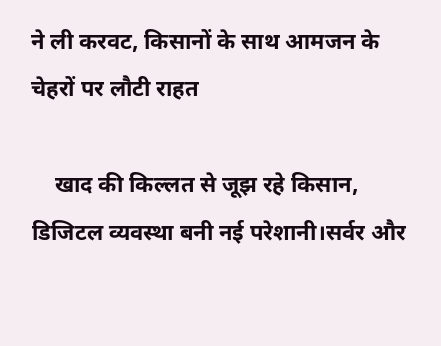ने ली करवट, किसानों के साथ आमजन के चेहरों पर लौटी राहत

    खाद की किल्लत से जूझ रहे किसान, डिजिटल व्यवस्था बनी नई परेशानी।सर्वर और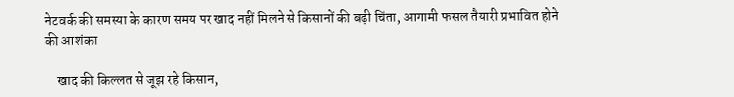नेटवर्क की समस्या के कारण समय पर खाद नहीं मिलने से किसानों की बढ़ी चिंता, आगामी फसल तैयारी प्रभावित होने की आशंका

    खाद की किल्लत से जूझ रहे किसान,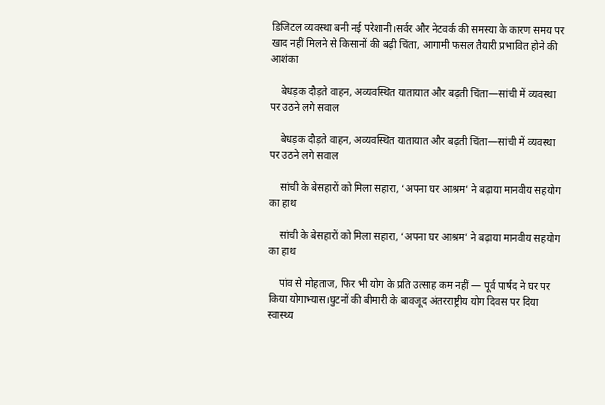डिजिटल व्यवस्था बनी नई परेशानी।सर्वर और नेटवर्क की समस्या के कारण समय पर खाद नहीं मिलने से किसानों की बढ़ी चिंता, आगामी फसल तैयारी प्रभावित होने की आशंका

    बेधड़क दौड़ते वाहन, अव्यवस्थित यातायात और बढ़ती चिंता—सांची में व्यवस्था पर उठने लगे सवाल

    बेधड़क दौड़ते वाहन, अव्यवस्थित यातायात और बढ़ती चिंता—सांची में व्यवस्था पर उठने लगे सवाल

    सांची के बेसहारों को मिला सहारा, ‘अपना घर आश्रम’ ने बढ़ाया मानवीय सहयोग का हाथ

    सांची के बेसहारों को मिला सहारा, ‘अपना घर आश्रम’ ने बढ़ाया मानवीय सहयोग का हाथ

    पांव से मोहताज, फिर भी योग के प्रति उत्साह कम नहीं — पूर्व पार्षद ने घर पर किया योगाभ्यास।घुटनों की बीमारी के बावजूद अंतरराष्ट्रीय योग दिवस पर दिया स्वास्थ्य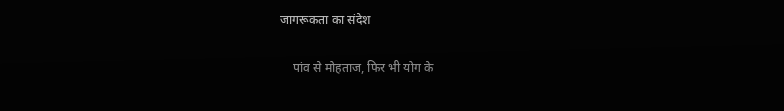जागरूकता का संदेश

    पांव से मोहताज, फिर भी योग के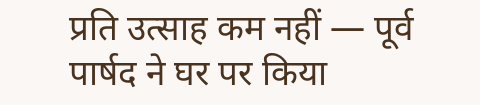प्रति उत्साह कम नहीं — पूर्व पार्षद ने घर पर किया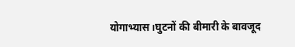योगाभ्यास।घुटनों की बीमारी के बावजूद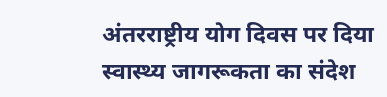अंतरराष्ट्रीय योग दिवस पर दिया स्वास्थ्य जागरूकता का संदेश